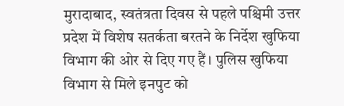मुरादाबाद, स्वतंत्रता दिवस से पहले पश्चिमी उत्तर प्रदेश में विशेष सतर्कता बरतने के निर्देश खुफिया विभाग की ओर से दिए गए हैं। पुलिस खुफिया विभाग से मिले इनपुट को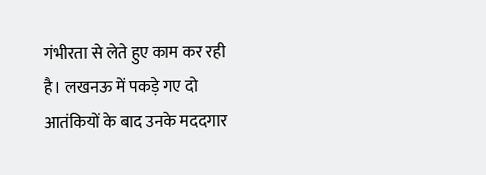गंभीरता से लेते हुए काम कर रही है। लखनऊ में पकड़े गए दो आतंकियों के बाद उनके मददगार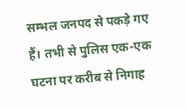सम्भल जनपद से पकड़े गए हैं। तभी से पुलिस एक-एक घटना पर करीब से निगाह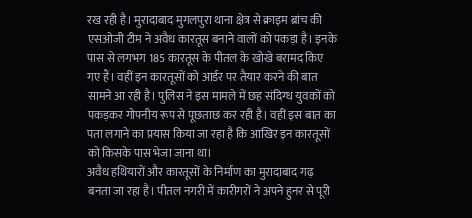रख रही है। मुरादाबाद मुगलपुरा थाना क्षेत्र से क्राइम ब्रांच की एसओजी टीम ने अवैध कारतूस बनाने वालों को पकड़ा है। इनके पास से लगभग 185 कारतूस के पीतल के खोखे बरामद किए गए हैं। वहीं इन कारतूसों को आर्डर पर तैयार करने की बात सामने आ रही है। पुलिस ने इस मामले में छह संदिग्ध युवकों को पकड़कर गोपनीय रूप से पूछताछ कर रही है। वहीं इस बात का पता लगाने का प्रयास किया जा रहा है कि आखिर इन कारतूसों को किसके पास भेजा जाना था।
अवैध हथियारों और कारतूसों के निर्माण का मुरादाबाद गढ़ बनता जा रहा है। पीतल नगरी में कारीगरों ने अपने हुनर से पूरी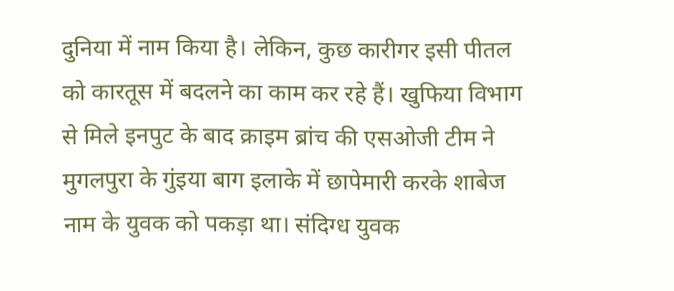दुनिया में नाम किया है। लेकिन, कुछ कारीगर इसी पीतल को कारतूस में बदलने का काम कर रहे हैं। खुफिया विभाग से मिले इनपुट के बाद क्राइम ब्रांच की एसओजी टीम ने मुगलपुरा के गुंइया बाग इलाके में छापेमारी करके शाबेज नाम के युवक को पकड़ा था। संदिग्ध युवक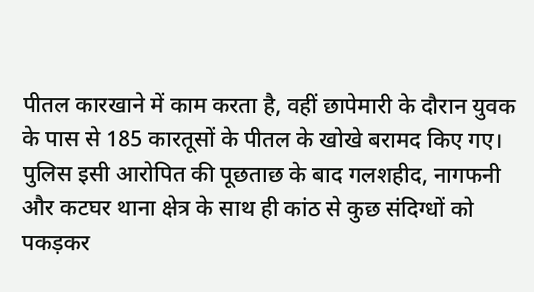पीतल कारखाने में काम करता है, वहीं छापेमारी के दौरान युवक के पास से 185 कारतूसों के पीतल के खोखे बरामद किए गए। पुलिस इसी आरोपित की पूछताछ के बाद गलशहीद, नागफनी और कटघर थाना क्षेत्र के साथ ही कांठ से कुछ संदिग्धों को पकड़कर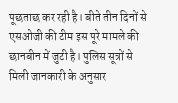पूछताछ कर रही है। बीते तीन दिनों से एसओजी की टीम इस पूरे मामले की छानबीन में जुटी है। पुलिस सूत्रों से मिली जानकारी के अनुसार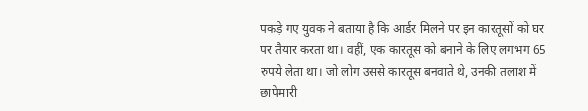पकड़े गए युवक ने बताया है कि आर्डर मिलने पर इन कारतूसों को घर पर तैयार करता था। वहीं, एक कारतूस को बनाने के लिए लगभग 65 रुपये लेता था। जो लोग उससे कारतूस बनवाते थे, उनकी तलाश में छापेमारी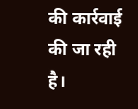की कार्रवाई की जा रही है।